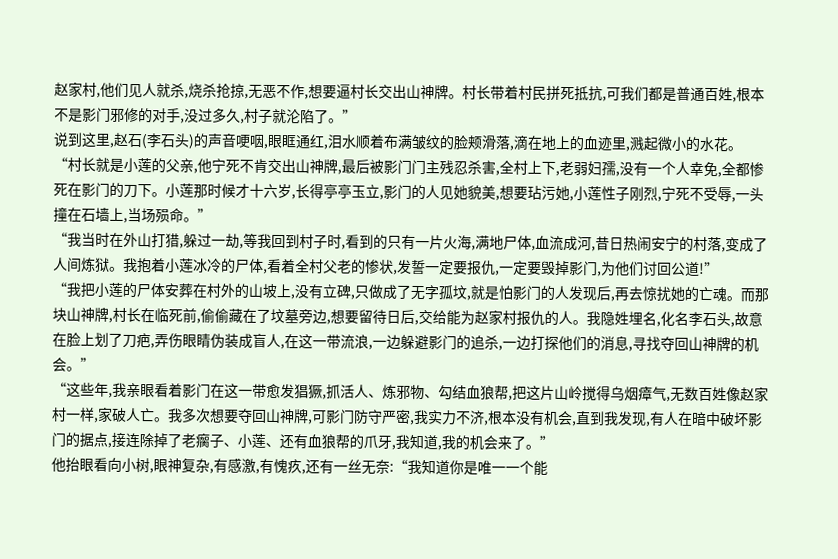赵家村,他们见人就杀,烧杀抢掠,无恶不作,想要逼村长交出山神牌。村长带着村民拼死抵抗,可我们都是普通百姓,根本不是影门邪修的对手,没过多久,村子就沦陷了。”
说到这里,赵石(李石头)的声音哽咽,眼眶通红,泪水顺着布满皱纹的脸颊滑落,滴在地上的血迹里,溅起微小的水花。
“村长就是小莲的父亲,他宁死不肯交出山神牌,最后被影门门主残忍杀害,全村上下,老弱妇孺,没有一个人幸免,全都惨死在影门的刀下。小莲那时候才十六岁,长得亭亭玉立,影门的人见她貌美,想要玷污她,小莲性子刚烈,宁死不受辱,一头撞在石墙上,当场殒命。”
“我当时在外山打猎,躲过一劫,等我回到村子时,看到的只有一片火海,满地尸体,血流成河,昔日热闹安宁的村落,变成了人间炼狱。我抱着小莲冰冷的尸体,看着全村父老的惨状,发誓一定要报仇,一定要毁掉影门,为他们讨回公道!”
“我把小莲的尸体安葬在村外的山坡上,没有立碑,只做成了无字孤坟,就是怕影门的人发现后,再去惊扰她的亡魂。而那块山神牌,村长在临死前,偷偷藏在了坟墓旁边,想要留待日后,交给能为赵家村报仇的人。我隐姓埋名,化名李石头,故意在脸上划了刀疤,弄伤眼睛伪装成盲人,在这一带流浪,一边躲避影门的追杀,一边打探他们的消息,寻找夺回山神牌的机会。”
“这些年,我亲眼看着影门在这一带愈发猖獗,抓活人、炼邪物、勾结血狼帮,把这片山岭搅得乌烟瘴气,无数百姓像赵家村一样,家破人亡。我多次想要夺回山神牌,可影门防守严密,我实力不济,根本没有机会,直到我发现,有人在暗中破坏影门的据点,接连除掉了老瘸子、小莲、还有血狼帮的爪牙,我知道,我的机会来了。”
他抬眼看向小树,眼神复杂,有感激,有愧疚,还有一丝无奈:“我知道你是唯一一个能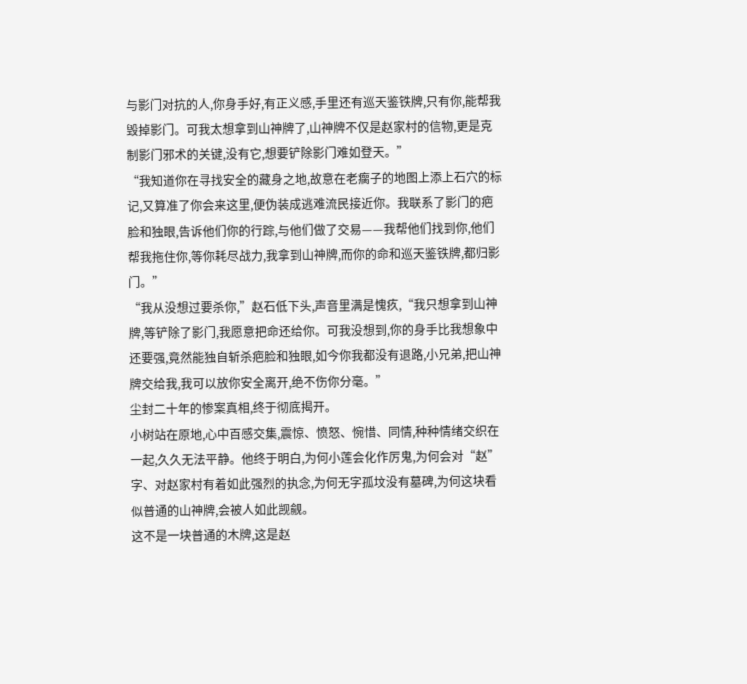与影门对抗的人,你身手好,有正义感,手里还有巡天鉴铁牌,只有你,能帮我毁掉影门。可我太想拿到山神牌了,山神牌不仅是赵家村的信物,更是克制影门邪术的关键,没有它,想要铲除影门难如登天。”
“我知道你在寻找安全的藏身之地,故意在老瘸子的地图上添上石穴的标记,又算准了你会来这里,便伪装成逃难流民接近你。我联系了影门的疤脸和独眼,告诉他们你的行踪,与他们做了交易——我帮他们找到你,他们帮我拖住你,等你耗尽战力,我拿到山神牌,而你的命和巡天鉴铁牌,都归影门。”
“我从没想过要杀你,”赵石低下头,声音里满是愧疚,“我只想拿到山神牌,等铲除了影门,我愿意把命还给你。可我没想到,你的身手比我想象中还要强,竟然能独自斩杀疤脸和独眼,如今你我都没有退路,小兄弟,把山神牌交给我,我可以放你安全离开,绝不伤你分毫。”
尘封二十年的惨案真相,终于彻底揭开。
小树站在原地,心中百感交集,震惊、愤怒、惋惜、同情,种种情绪交织在一起,久久无法平静。他终于明白,为何小莲会化作厉鬼,为何会对“赵”字、对赵家村有着如此强烈的执念,为何无字孤坟没有墓碑,为何这块看似普通的山神牌,会被人如此觊觎。
这不是一块普通的木牌,这是赵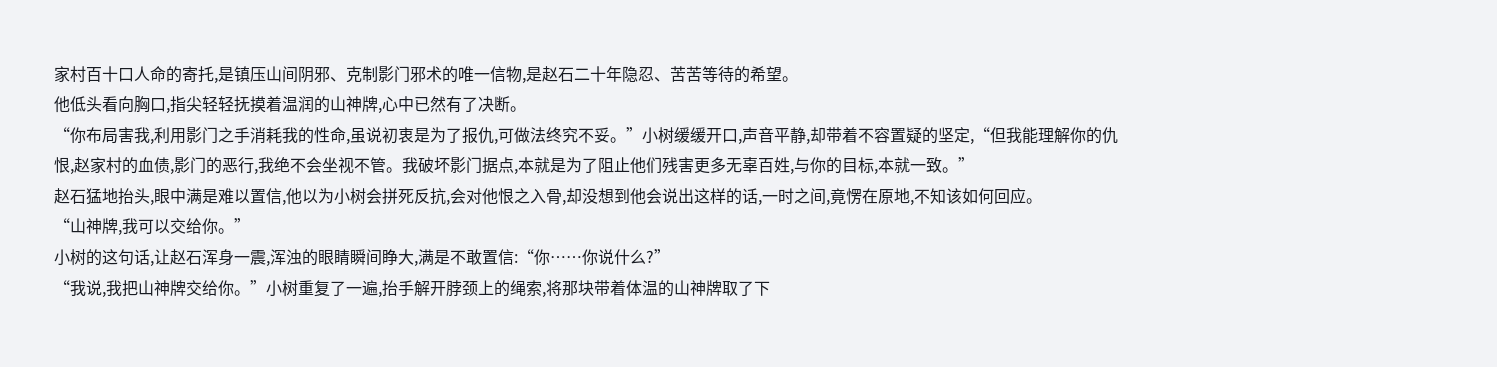家村百十口人命的寄托,是镇压山间阴邪、克制影门邪术的唯一信物,是赵石二十年隐忍、苦苦等待的希望。
他低头看向胸口,指尖轻轻抚摸着温润的山神牌,心中已然有了决断。
“你布局害我,利用影门之手消耗我的性命,虽说初衷是为了报仇,可做法终究不妥。”小树缓缓开口,声音平静,却带着不容置疑的坚定,“但我能理解你的仇恨,赵家村的血债,影门的恶行,我绝不会坐视不管。我破坏影门据点,本就是为了阻止他们残害更多无辜百姓,与你的目标,本就一致。”
赵石猛地抬头,眼中满是难以置信,他以为小树会拼死反抗,会对他恨之入骨,却没想到他会说出这样的话,一时之间,竟愣在原地,不知该如何回应。
“山神牌,我可以交给你。”
小树的这句话,让赵石浑身一震,浑浊的眼睛瞬间睁大,满是不敢置信:“你……你说什么?”
“我说,我把山神牌交给你。”小树重复了一遍,抬手解开脖颈上的绳索,将那块带着体温的山神牌取了下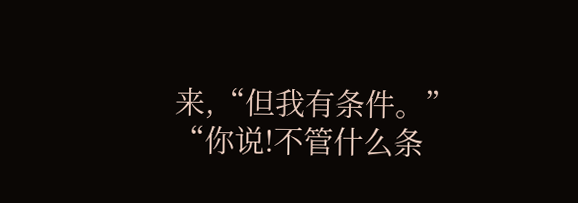来,“但我有条件。”
“你说!不管什么条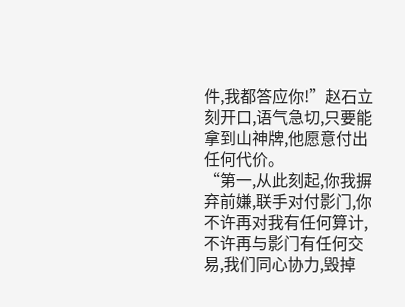件,我都答应你!”赵石立刻开口,语气急切,只要能拿到山神牌,他愿意付出任何代价。
“第一,从此刻起,你我摒弃前嫌,联手对付影门,你不许再对我有任何算计,不许再与影门有任何交易,我们同心协力,毁掉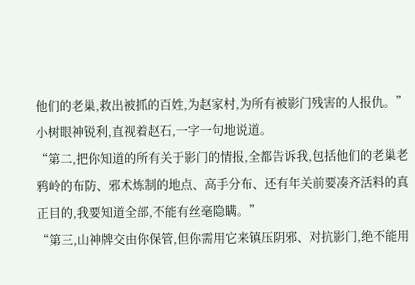他们的老巢,救出被抓的百姓,为赵家村,为所有被影门残害的人报仇。”小树眼神锐利,直视着赵石,一字一句地说道。
“第二,把你知道的所有关于影门的情报,全都告诉我,包括他们的老巢老鸦岭的布防、邪术炼制的地点、高手分布、还有年关前要凑齐活料的真正目的,我要知道全部,不能有丝毫隐瞒。”
“第三,山神牌交由你保管,但你需用它来镇压阴邪、对抗影门,绝不能用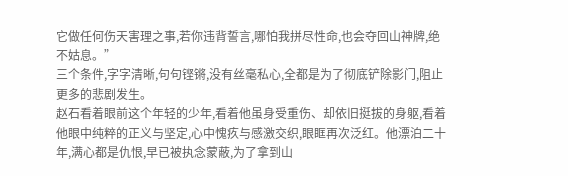它做任何伤天害理之事,若你违背誓言,哪怕我拼尽性命,也会夺回山神牌,绝不姑息。”
三个条件,字字清晰,句句铿锵,没有丝毫私心,全都是为了彻底铲除影门,阻止更多的悲剧发生。
赵石看着眼前这个年轻的少年,看着他虽身受重伤、却依旧挺拔的身躯,看着他眼中纯粹的正义与坚定,心中愧疚与感激交织,眼眶再次泛红。他漂泊二十年,满心都是仇恨,早已被执念蒙蔽,为了拿到山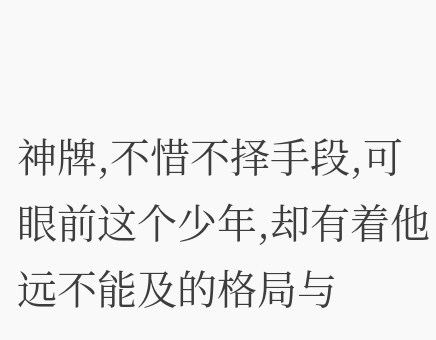神牌,不惜不择手段,可眼前这个少年,却有着他远不能及的格局与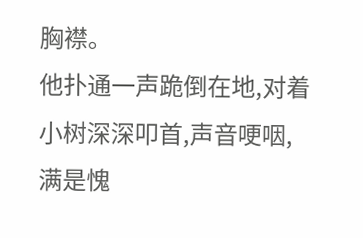胸襟。
他扑通一声跪倒在地,对着小树深深叩首,声音哽咽,满是愧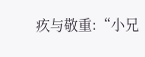疚与敬重:“小兄